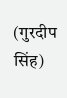(गुरदीप सिंह)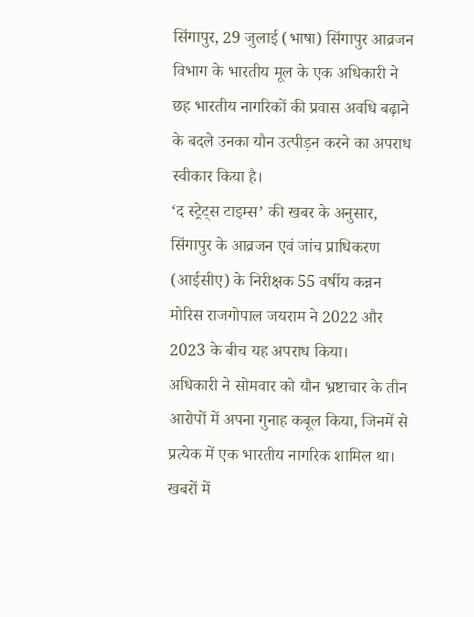सिंगापुर, 29 जुलाई (भाषा) सिंगापुर आव्रजन विभाग के भारतीय मूल के एक अधिकारी ने छह भारतीय नागरिकों की प्रवास अवधि बढ़ाने के बदले उनका यौन उत्पीड़न करने का अपराध स्वीकार किया है।
‘द स्ट्रेट्स टाइम्स’ की खबर के अनुसार, सिंगापुर के आव्रजन एवं जांच प्राधिकरण (आईसीए) के निरीक्षक 55 वर्षीय कन्नन मोरिस राजगोपाल जयराम ने 2022 और 2023 के बीच यह अपराध किया।
अधिकारी ने सोमवार को यौन भ्रष्टाचार के तीन आरोपों में अपना गुनाह कबूल किया, जिनमें से प्रत्येक में एक भारतीय नागरिक शामिल था।
खबरों में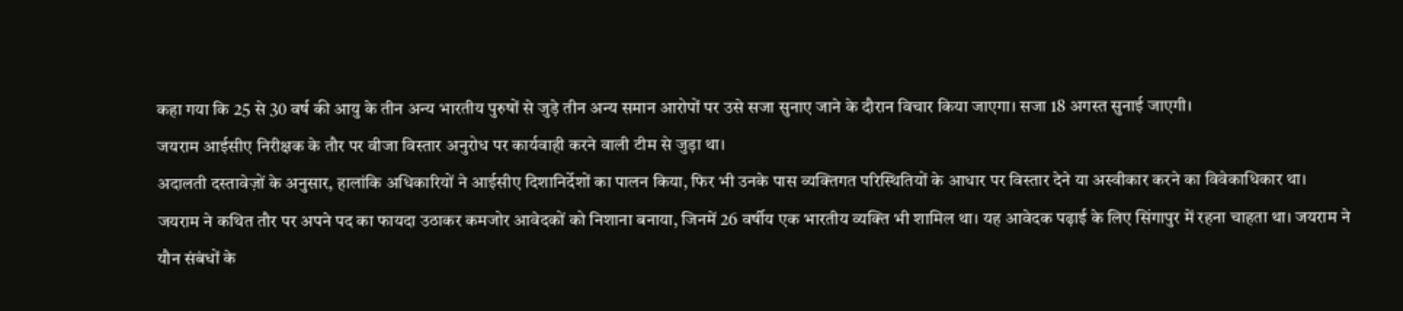कहा गया कि 25 से 30 वर्ष की आयु के तीन अन्य भारतीय पुरुषों से जुड़े तीन अन्य समान आरोपों पर उसे सजा सुनाए जाने के दौरान विचार किया जाएगा। सजा 18 अगस्त सुनाई जाएगी।
जयराम आईसीए निरीक्षक के तौर पर वीजा विस्तार अनुरोध पर कार्यवाही करने वाली टीम से जुड़ा था।
अदालती दस्तावेज़ों के अनुसार, हालांकि अधिकारियों ने आईसीए दिशानिर्देशों का पालन किया, फिर भी उनके पास व्यक्तिगत परिस्थितियों के आधार पर विस्तार देने या अस्वीकार करने का विवेकाधिकार था।
जयराम ने कथित तौर पर अपने पद का फायदा उठाकर कमजोर आवेदकों को निशाना बनाया, जिनमें 26 वर्षीय एक भारतीय व्यक्ति भी शामिल था। यह आवेदक पढ़ाई के लिए सिंगापुर में रहना चाहता था। जयराम ने यौन संबंधों के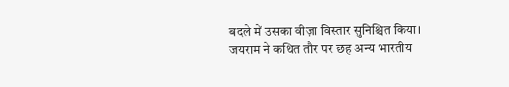बदले में उसका वीज़ा विस्तार सुनिश्चित किया।
जयराम ने कथित तौर पर छह अन्य भारतीय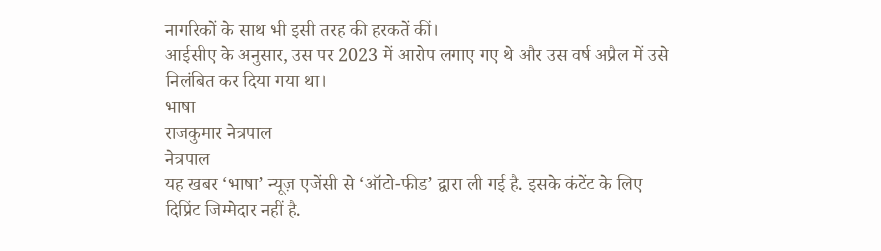नागरिकों के साथ भी इसी तरह की हरकतें कीं।
आईसीए के अनुसार, उस पर 2023 में आरोप लगाए गए थे और उस वर्ष अप्रैल में उसे निलंबित कर दिया गया था।
भाषा
राजकुमार नेत्रपाल
नेत्रपाल
यह खबर ‘भाषा’ न्यूज़ एजेंसी से ‘ऑटो-फीड’ द्वारा ली गई है. इसके कंटेंट के लिए दिप्रिंट जिम्मेदार नहीं है.